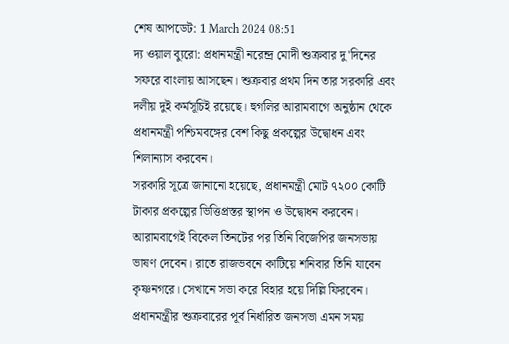শেষ আপডেট: 1 March 2024 08:51
দ্য ওয়াল ব্যুরো: প্রধানমন্ত্রী নরেন্দ্র মোদী শুক্রবার দু'দিনের সফরে বাংলায় আসছেন। শুক্রবার প্রথম দিন তার সরকারি এবং দলীয় দুই কর্মসূচিই রয়েছে। হুগলির আরামবাগে অনুষ্ঠান থেকে প্রধানমন্ত্রী পশ্চিমবঙ্গের বেশ কিছু প্রকল্পের উদ্বোধন এবং শিলান্যাস করবেন।
সরকারি সূত্রে জানানো হয়েছে, প্রধানমন্ত্রী মোট ৭২০০ কোটি টাকার প্রকল্পের ভিত্তিপ্রস্তর স্থাপন ও উদ্বোধন করবেন। আরামবাগেই বিকেল তিনটের পর তিনি বিজেপির জনসভায় ভাষণ দেবেন। রাতে রাজভবনে কাটিয়ে শনিবার তিনি যাবেন কৃষ্ণনগরে। সেখানে সভা করে বিহার হয়ে দিল্লি ফিরবেন।
প্রধানমন্ত্রীর শুক্রবারের পূর্ব নির্ধারিত জনসভা এমন সময়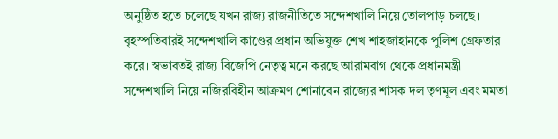অনুষ্ঠিত হতে চলেছে যখন রাজ্য রাজনীতিতে সন্দেশখালি নিয়ে তোলপাড় চলছে। বৃহস্পতিবারই সন্দেশখালি কাণ্ডের প্রধান অভিযুক্ত শেখ শাহজাহানকে পুলিশ গ্রেফতার করে। স্বভাবতই রাজ্য বিজেপি নেতৃত্ব মনে করছে আরামবাগ থেকে প্রধানমন্ত্রী সন্দেশখালি নিয়ে নজিরবিহীন আক্রমণ শোনাবেন রাজ্যের শাসক দল তৃণমূল এবং মমতা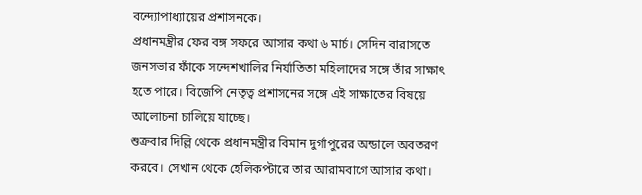বন্দ্যোপাধ্যায়ের প্রশাসনকে।
প্রধানমন্ত্রীর ফের বঙ্গ সফরে আসার কথা ৬ মার্চ। সেদিন বারাসতে জনসভার ফাঁকে সন্দেশখালির নির্যাতিতা মহিলাদের সঙ্গে তাঁর সাক্ষাৎ হতে পারে। বিজেপি নেতৃত্ব প্রশাসনের সঙ্গে এই সাক্ষাতের বিষয়ে আলোচনা চালিয়ে যাচ্ছে।
শুক্রবার দিল্লি থেকে প্রধানমন্ত্রীর বিমান দুর্গাপুরের অন্ডালে অবতরণ করবে। সেখান থেকে হেলিকপ্টারে তার আরামবাগে আসার কথা।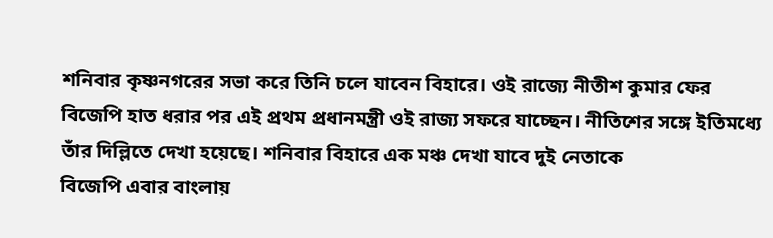শনিবার কৃষ্ণনগরের সভা করে তিনি চলে যাবেন বিহারে। ওই রাজ্যে নীতীশ কুমার ফের বিজেপি হাত ধরার পর এই প্রথম প্রধানমন্ত্রী ওই রাজ্য সফরে যাচ্ছেন। নীতিশের সঙ্গে ইতিমধ্যে তাঁর দিল্লিতে দেখা হয়েছে। শনিবার বিহারে এক মঞ্চ দেখা যাবে দুই নেতাকে
বিজেপি এবার বাংলায়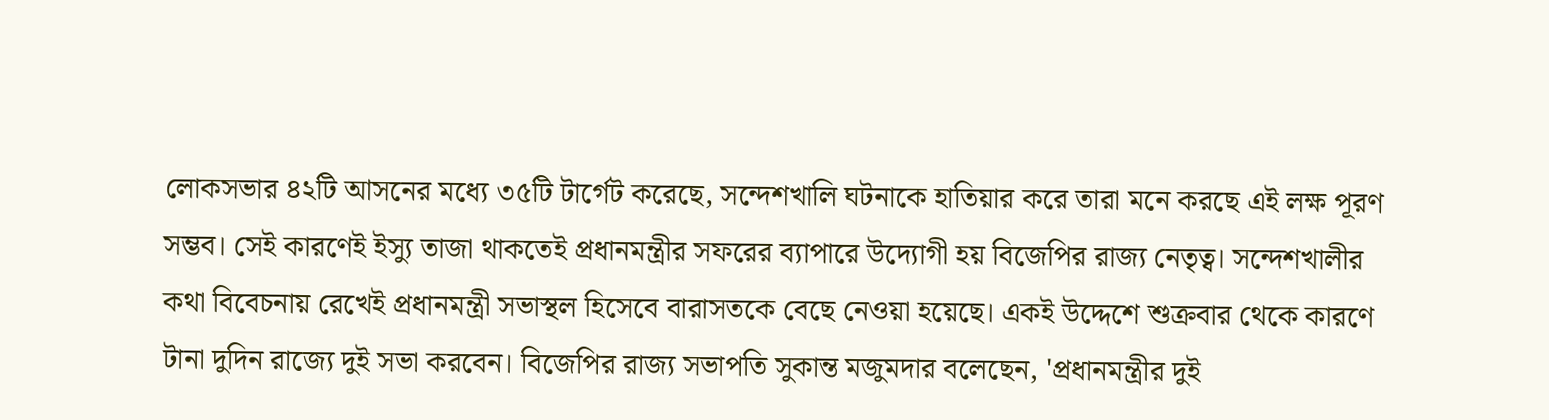লোকসভার ৪২টি আসনের মধ্যে ৩৫টি টার্গেট করেছে, সন্দেশখালি ঘটনাকে হাতিয়ার করে তারা মনে করছে এই লক্ষ পূরণ সম্ভব। সেই কারণেই ইস্যু তাজা থাকতেই প্রধানমন্ত্রীর সফরের ব্যাপারে উদ্যোগী হয় বিজেপির রাজ্য নেতৃত্ব। সন্দেশখালীর কথা বিবেচনায় রেখেই প্রধানমন্ত্রী সভাস্থল হিসেবে বারাসতকে বেছে নেওয়া হয়েছে। একই উদ্দেশে শুক্রবার থেকে কারণে টানা দুদিন রাজ্যে দুই সভা করবেন। বিজেপির রাজ্য সভাপতি সুকান্ত মজুমদার বলেছেন, 'প্রধানমন্ত্রীর দুই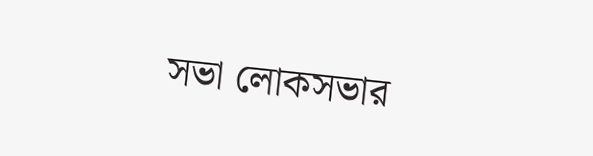সভা লোকসভার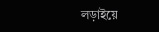লড়াইয়ে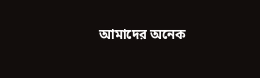আমাদের অনেক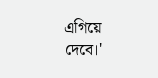এগিয়ে দেবে।'